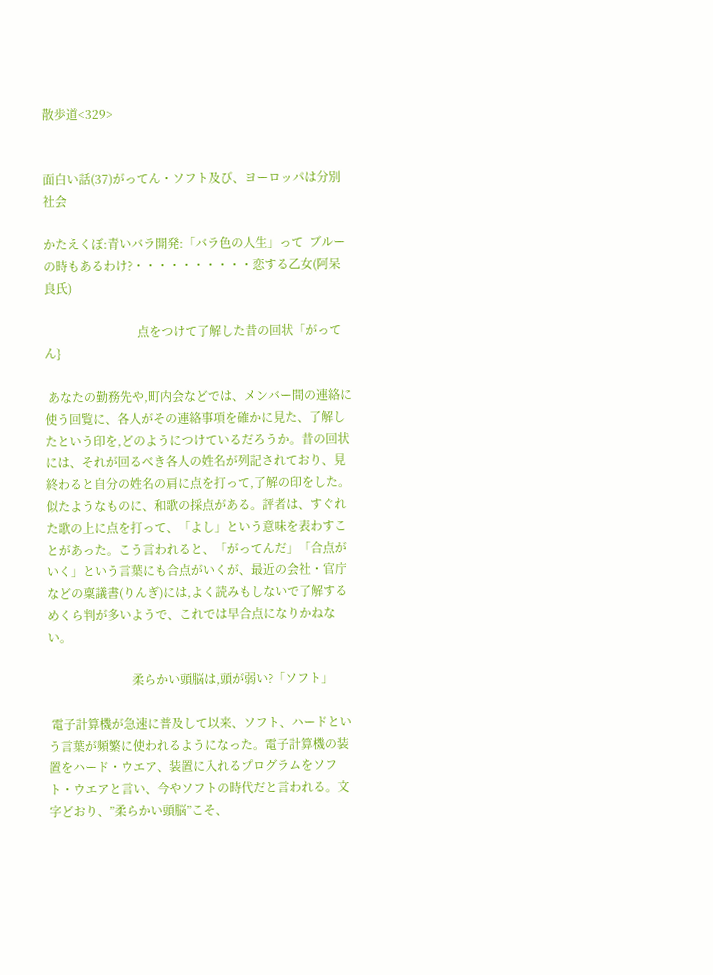散歩道<329>


面白い話(37)がってん・ソフト及び、ヨーロッパは分別社会

かたえくぼ:青いバラ開発:「バラ色の人生」って  ブルーの時もあるわけ?・・・・・・・・・・恋する乙女(阿呆良氏)

                               点をつけて了解した昔の回状「がってん}

 あなたの勤務先や,町内会などでは、メンバー間の連絡に使う回覧に、各人がその連絡事項を確かに見た、了解したという印を,どのようにつけているだろうか。昔の回状には、それが回るべき各人の姓名が列記されており、見終わると自分の姓名の肩に点を打って,了解の印をした。似たようなものに、和歌の採点がある。評者は、すぐれた歌の上に点を打って、「よし」という意味を表わすことがあった。こう言われると、「がってんだ」「合点がいく」という言葉にも合点がいくが、最近の会社・官庁などの稟議書(りんぎ)には,よく読みもしないで了解するめくら判が多いようで、これでは早合点になりかねない。

                            柔らかい頭脳は,頭が弱い?「ソフト」

 電子計算機が急速に普及して以来、ソフト、ハードという言葉が頻繁に使われるようになった。電子計算機の装置をハード・ウエア、装置に入れるプログラムをソフト・ウエアと言い、今やソフトの時代だと言われる。文字どおり、”柔らかい頭脳”こそ、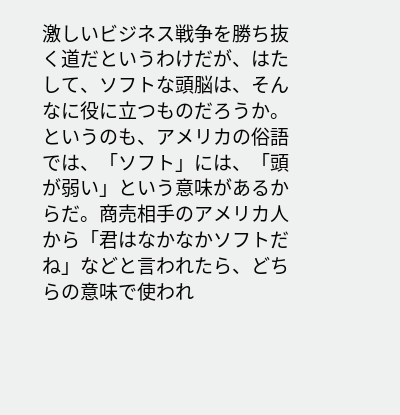激しいビジネス戦争を勝ち抜く道だというわけだが、はたして、ソフトな頭脳は、そんなに役に立つものだろうか。というのも、アメリカの俗語では、「ソフト」には、「頭が弱い」という意味があるからだ。商売相手のアメリカ人から「君はなかなかソフトだね」などと言われたら、どちらの意味で使われ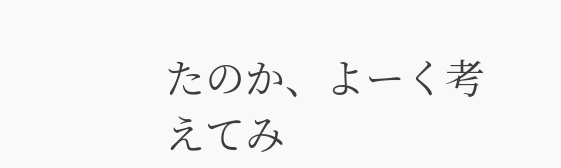たのか、よーく考えてみ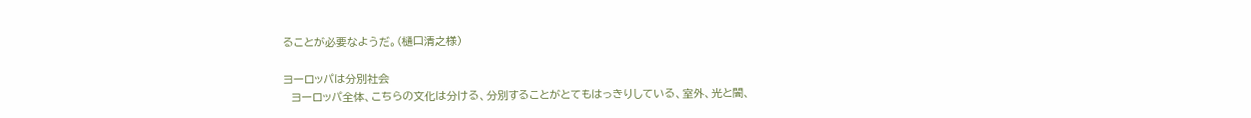ることが必要なようだ。(樋口清之様)

ヨーロッパは分別社会
  ヨーロッパ全体、こちらの文化は分ける、分別することがとてもはっきりしている、室外、光と闇、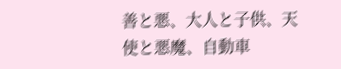善と悪、大人と子供、天使と悪魔、自動車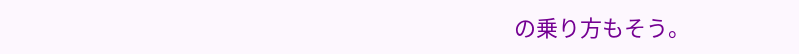の乗り方もそう。